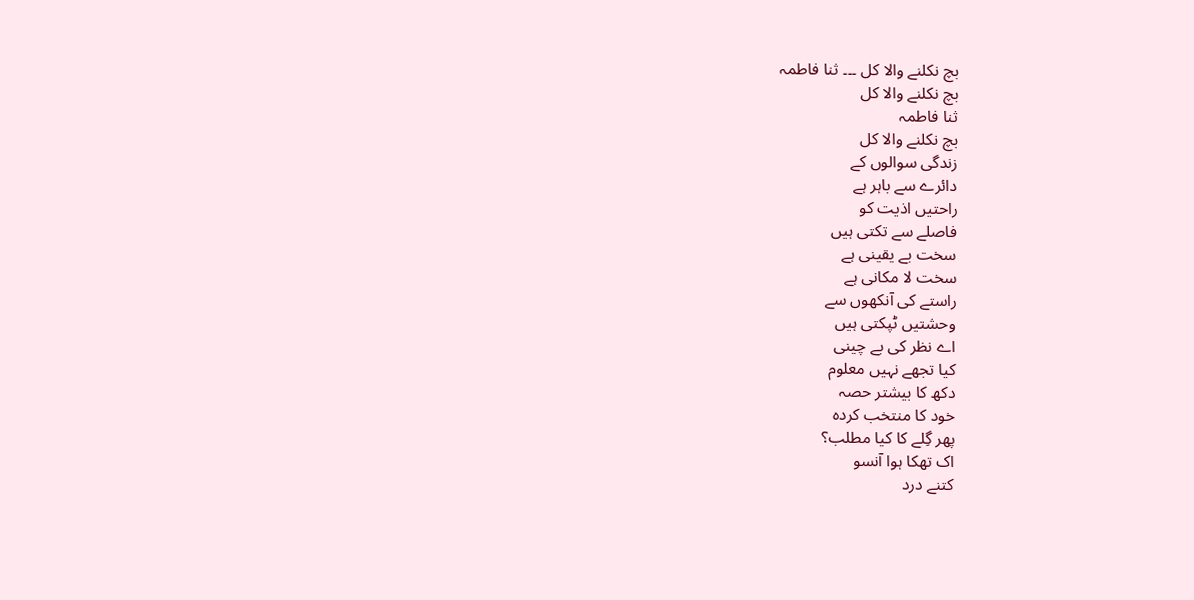بچ نکلنے والا کل ۔۔۔ ثنا فاطمہ
بچ نکلنے والا کل
ثنا فاطمہ
بچ نکلنے والا کل
زندگی سوالوں کے
دائرے سے باہر ہے
راحتیں اذیت کو
فاصلے سے تکتی ہیں
سخت بے یقینی ہے
سخت لا مکانی ہے
راستے کی آنکھوں سے
وحشتیں ٹپکتی ہیں
اے نظر کی بے چینی
کیا تجھے نہیں معلوم
دکھ کا بیشتر حصہ
خود کا منتخب کردہ
پھر گِلے کا کیا مطلب؟
اک تھکا ہوا آنسو
کتنے درد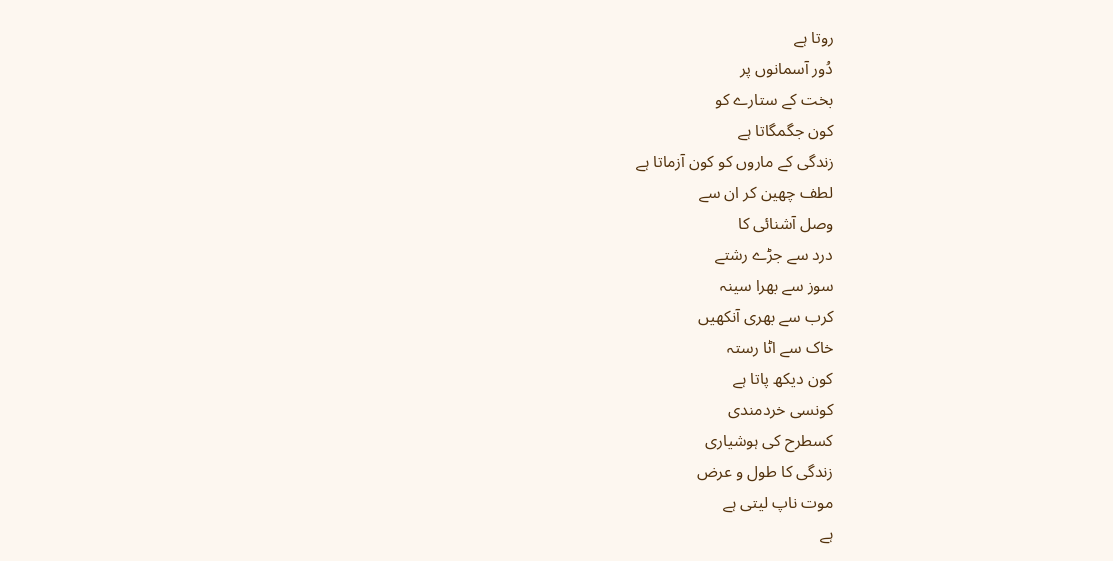روتا ہے
دُور آسمانوں پر
بخت کے ستارے کو
کون جگمگاتا ہے
زندگی کے ماروں کو کون آزماتا ہے
لطف چھین کر ان سے
وصل آشنائی کا
درد سے جڑے رشتے
سوز سے بھرا سینہ
کرب سے بھری آنکھیں
خاک سے اٹا رستہ
کون دیکھ پاتا ہے
کونسی خردمندی
کسطرح کی ہوشیاری
زندگی کا طول و عرض
موت ناپ لیتی ہے
ہے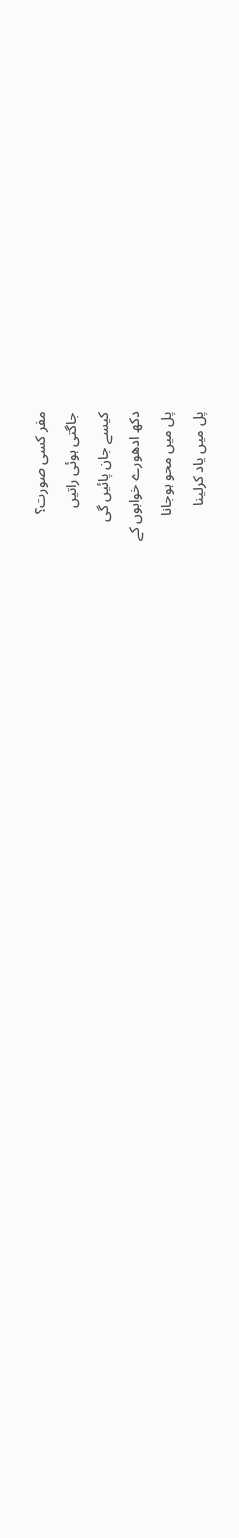مفر کسی صورت؟
جاگتی ہوئی راتیں
کیسے جان پائیں گی
دکھ ادھورے خوابوں کے
پل میں محو ہوجانا
پل میں یاد کرلینا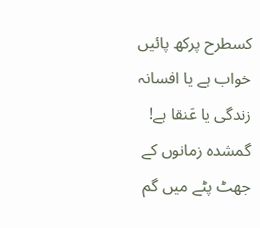کسطرح پرکھ پائیں
خواب ہے یا افسانہ
زندگی یا عَنقا ہے!
گمشدہ زمانوں کے
جھٹ پٹے میں گم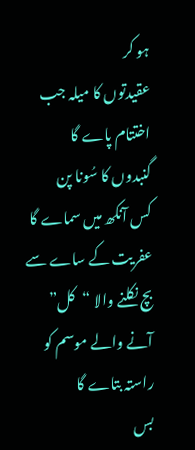ہو کر
عقیدتوں کا میلہ جب
اختتام پاے گا
گنبدوں کا سُونا پن
کس آنکھ میں سماے گا
عفریت کے ساے سے
بچ نکلنے والا “کل”
آنے والے موسم کو
راستہ بتاے گا
بس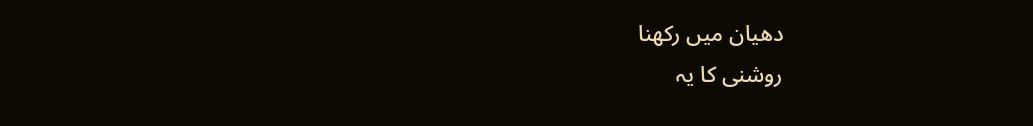دھیان میں رکھنا
روشنی کا یہ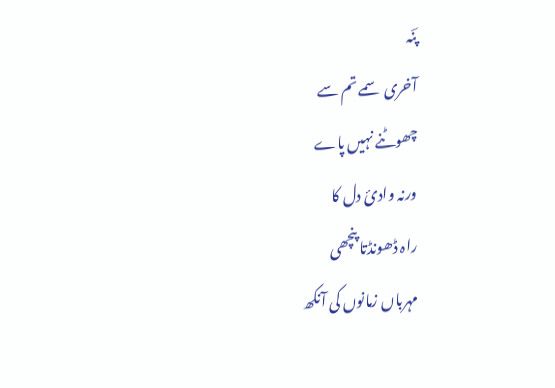پَنّہ
آخری سمے تم سے
چھوٹنے نہیں پاے
ورنہ وادئ دل کا
راہ ڈھونڈتا پنچھی
مہرباں زمانوں کی آنکھ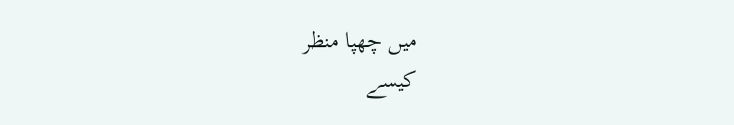میں چھپا منظر
کیسے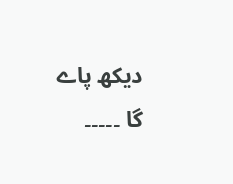دیکھ پاے گا ۔۔۔۔۔